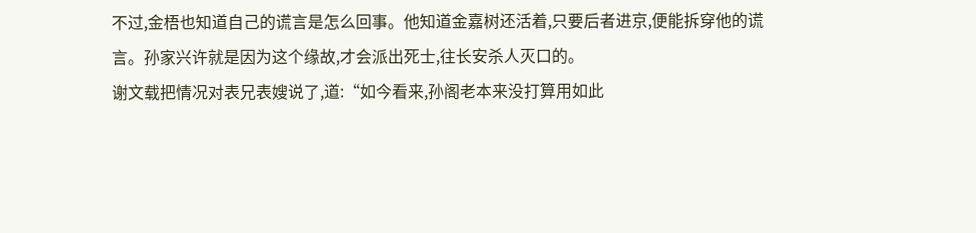不过,金梧也知道自己的谎言是怎么回事。他知道金嘉树还活着,只要后者进京,便能拆穿他的谎言。孙家兴许就是因为这个缘故,才会派出死士,往长安杀人灭口的。
谢文载把情况对表兄表嫂说了,道:“如今看来,孙阁老本来没打算用如此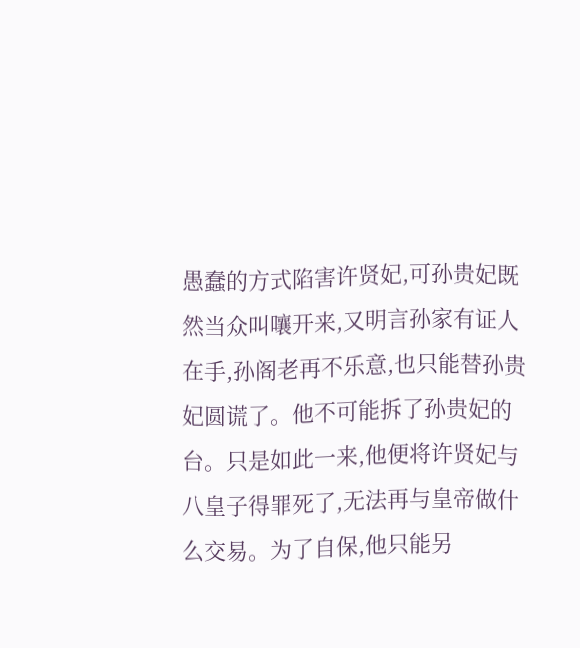愚蠢的方式陷害许贤妃,可孙贵妃既然当众叫嚷开来,又明言孙家有证人在手,孙阁老再不乐意,也只能替孙贵妃圆谎了。他不可能拆了孙贵妃的台。只是如此一来,他便将许贤妃与八皇子得罪死了,无法再与皇帝做什么交易。为了自保,他只能另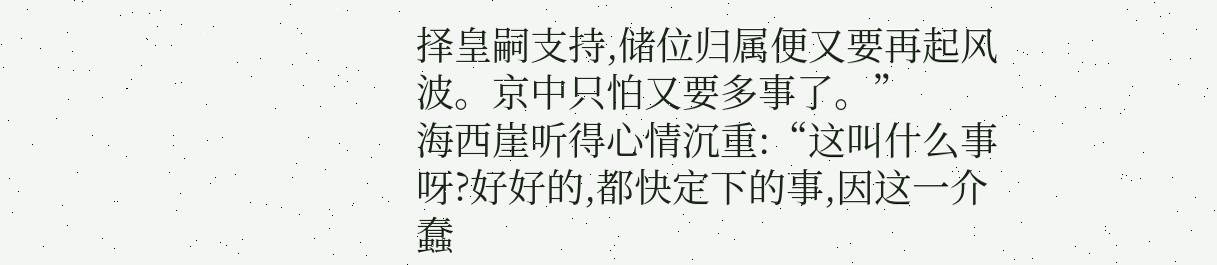择皇嗣支持,储位归属便又要再起风波。京中只怕又要多事了。”
海西崖听得心情沉重:“这叫什么事呀?好好的,都快定下的事,因这一介蠢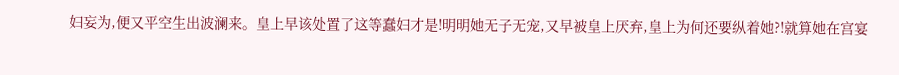妇妄为,便又平空生出波澜来。皇上早该处置了这等蠢妇才是!明明她无子无宠,又早被皇上厌弃,皇上为何还要纵着她?!就算她在宫宴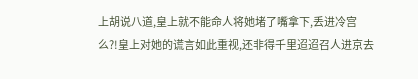上胡说八道,皇上就不能命人将她堵了嘴拿下,丢进冷宫么?!皇上对她的谎言如此重视,还非得千里迢迢召人进京去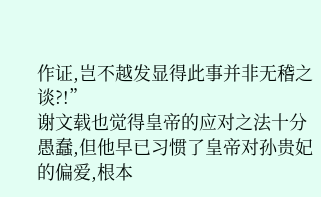作证,岂不越发显得此事并非无稽之谈?!”
谢文载也觉得皇帝的应对之法十分愚蠢,但他早已习惯了皇帝对孙贵妃的偏爱,根本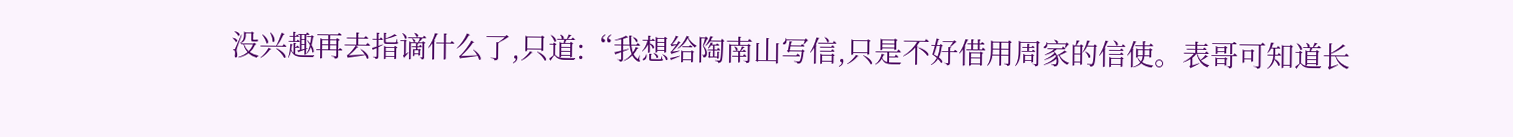没兴趣再去指谪什么了,只道:“我想给陶南山写信,只是不好借用周家的信使。表哥可知道长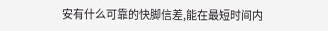安有什么可靠的快脚信差,能在最短时间内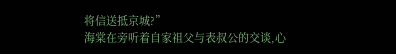将信送抵京城?”
海棠在旁听着自家祖父与表叔公的交谈,心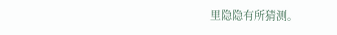里隐隐有所猜测。